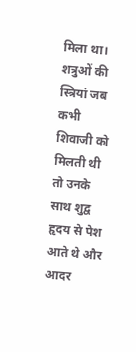मिला था। शत्रुओं की स्त्रियां जब कभी शिवाजी को मिलती थी तो उनके साथ शुद्व हृदय से पेश आते थे और आदर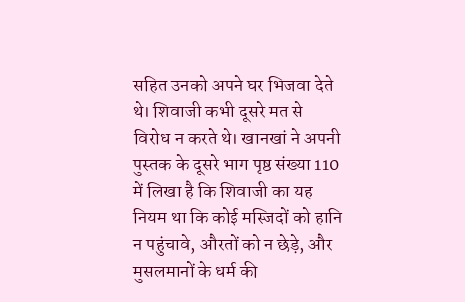सहित उनको अपने घर भिजवा देते थे। शिवाजी कभी दूसरे मत से विरोध न करते थे। खानखां ने अपनी पुस्तक के दूसरे भाग पृष्ठ संख्या 110 में लिखा है कि शिवाजी का यह नियम था कि कोई मस्जिदों को हानि न पहुंचावे, औरतों को न छेड़े, और मुसलमानों के धर्म की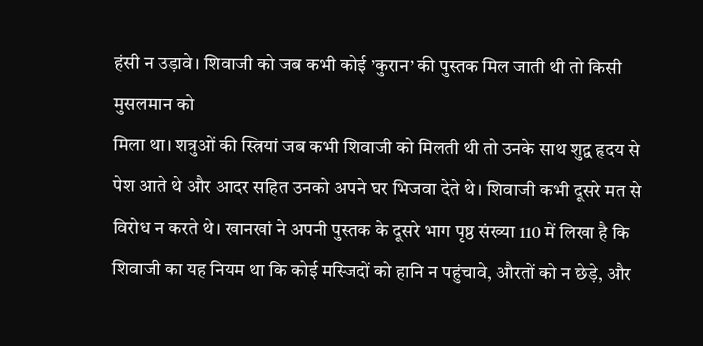हंसी न उड़ावे। शिवाजी को जब कभी कोई ’कुरान’ की पुस्तक मिल जाती थी तो किसी मुसलमान को
मिला था। शत्रुओं की स्त्रियां जब कभी शिवाजी को मिलती थी तो उनके साथ शुद्व हृदय से पेश आते थे और आदर सहित उनको अपने घर भिजवा देते थे। शिवाजी कभी दूसरे मत से विरोध न करते थे। खानखां ने अपनी पुस्तक के दूसरे भाग पृष्ठ संख्या 110 में लिखा है कि शिवाजी का यह नियम था कि कोई मस्जिदों को हानि न पहुंचावे, औरतों को न छेड़े, और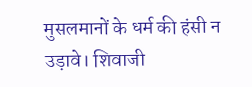मुसलमानों के धर्म की हंसी न उड़ावे। शिवाजी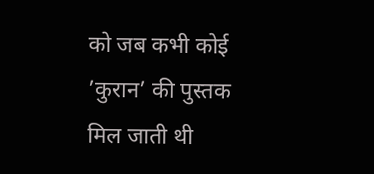को जब कभी कोई ’कुरान’ की पुस्तक मिल जाती थी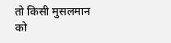तो किसी मुसलमान को